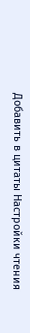Добавить в цитаты Настройки чтения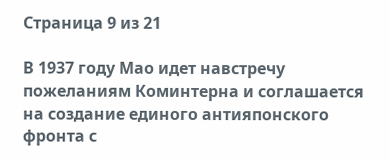Страница 9 из 21

В 1937 году Мао идет навстречу пожеланиям Коминтерна и соглашается на создание единого антияпонского фронта с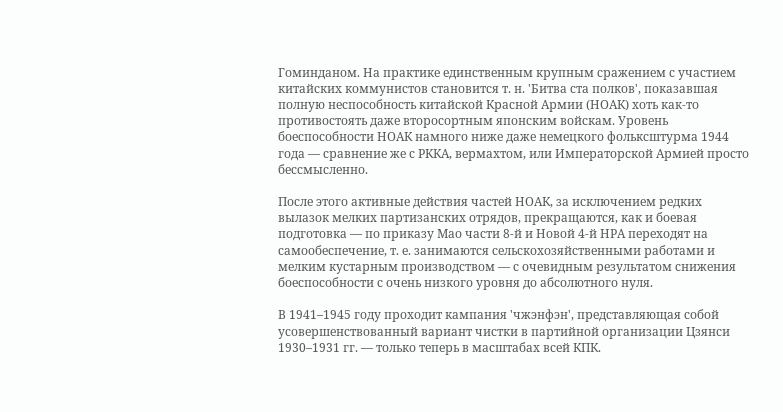Гоминданом. На практике единственным крупным сражением с участием китайских коммунистов становится т. н. 'Битва ста полков', показавшая полную неспособность китайской Красной Армии (НОАК) хоть как-то противостоять даже второсортным японским войскам. Уровень боеспособности НОАК намного ниже даже немецкого фольксштурма 1944 года — сравнение же с РККА, вермахтом, или Императорской Армией просто бессмысленно.

После этого активные действия частей НОАК, за исключением редких вылазок мелких партизанских отрядов, прекращаются, как и боевая подготовка — по приказу Мао части 8-й и Новой 4-й НРА переходят на самообеспечение, т. е. занимаются сельскохозяйственными работами и мелким кустарным производством — с очевидным результатом снижения боеспособности с очень низкого уровня до абсолютного нуля.

В 1941–1945 году проходит кампания 'чжэнфэн', представляющая собой усовершенствованный вариант чистки в партийной организации Цзянси 1930–1931 гг. — только теперь в масштабах всей КПК.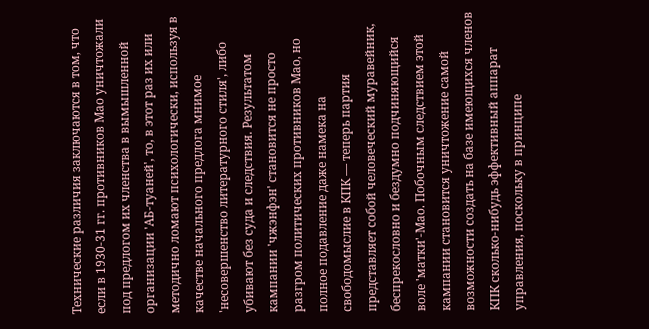Технические различия заключаются в том, что если в 1930-31 гг. противников Мао уничтожали под предлогом их членства в вымышленной организации 'АБ-туаней', то, в этот раз их или методично ломают психологически, используя в качестве начального предлога мнимое 'несовершенство литературного стиля', либо убивают без суда и следствия. Результатом кампании 'чжэнфэн' становится не просто разгром политических противников Мао, но полное подавление даже намека на свободомыслие в КПК — теперь партия представляет собой человеческий муравейник, беспрекословно и бездумно подчиняющийся воле 'матки'-Мао. Побочным следствием этой кампании становится уничтожение самой возможности создать на базе имеющихся членов КПК сколько-нибудь эффективный аппарат управления, поскольку в принципе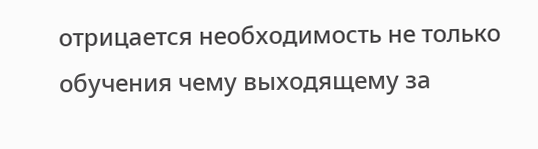отрицается необходимость не только обучения чему выходящему за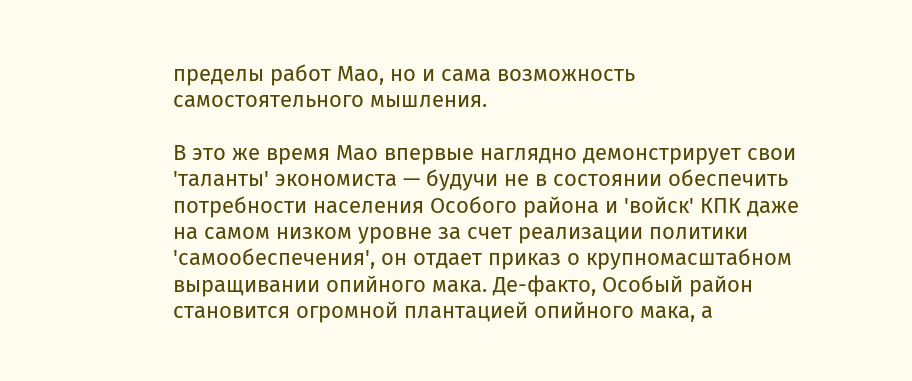пределы работ Мао, но и сама возможность самостоятельного мышления.

В это же время Мао впервые наглядно демонстрирует свои 'таланты' экономиста — будучи не в состоянии обеспечить потребности населения Особого района и 'войск' КПК даже на самом низком уровне за счет реализации политики 'самообеспечения', он отдает приказ о крупномасштабном выращивании опийного мака. Де-факто, Особый район становится огромной плантацией опийного мака, а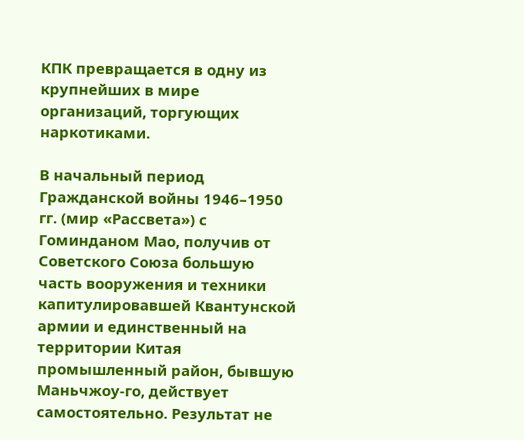КПК превращается в одну из крупнейших в мире организаций, торгующих наркотиками.

В начальный период Гражданской войны 1946–1950 гг. (мир «Рассвета») с Гоминданом Мао, получив от Советского Союза большую часть вооружения и техники капитулировавшей Квантунской армии и единственный на территории Китая промышленный район, бывшую Маньчжоу-го, действует самостоятельно. Результат не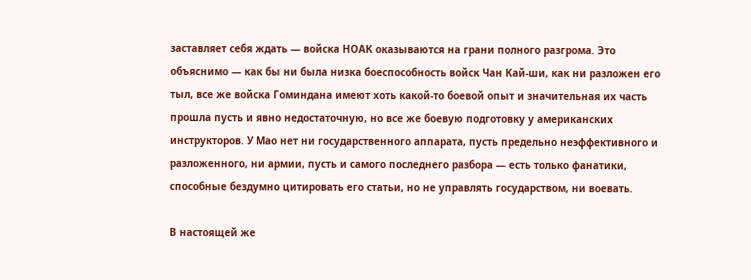заставляет себя ждать — войска НОАК оказываются на грани полного разгрома. Это объяснимо — как бы ни была низка боеспособность войск Чан Кай-ши, как ни разложен его тыл, все же войска Гоминдана имеют хоть какой-то боевой опыт и значительная их часть прошла пусть и явно недостаточную, но все же боевую подготовку у американских инструкторов. У Мао нет ни государственного аппарата, пусть предельно неэффективного и разложенного, ни армии, пусть и самого последнего разбора — есть только фанатики, способные бездумно цитировать его статьи, но не управлять государством, ни воевать.

В настоящей же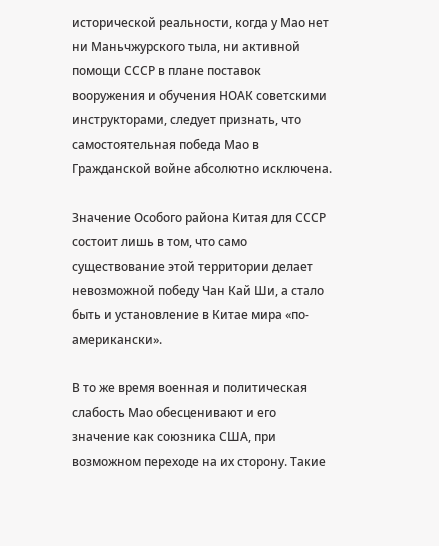исторической реальности, когда у Мао нет ни Маньчжурского тыла, ни активной помощи СССР в плане поставок вооружения и обучения НОАК советскими инструкторами, следует признать, что самостоятельная победа Мао в Гражданской войне абсолютно исключена.

Значение Особого района Китая для СССР состоит лишь в том, что само существование этой территории делает невозможной победу Чан Кай Ши, а стало быть и установление в Китае мира «по-американски».

В то же время военная и политическая слабость Мао обесценивают и его значение как союзника США, при возможном переходе на их сторону. Такие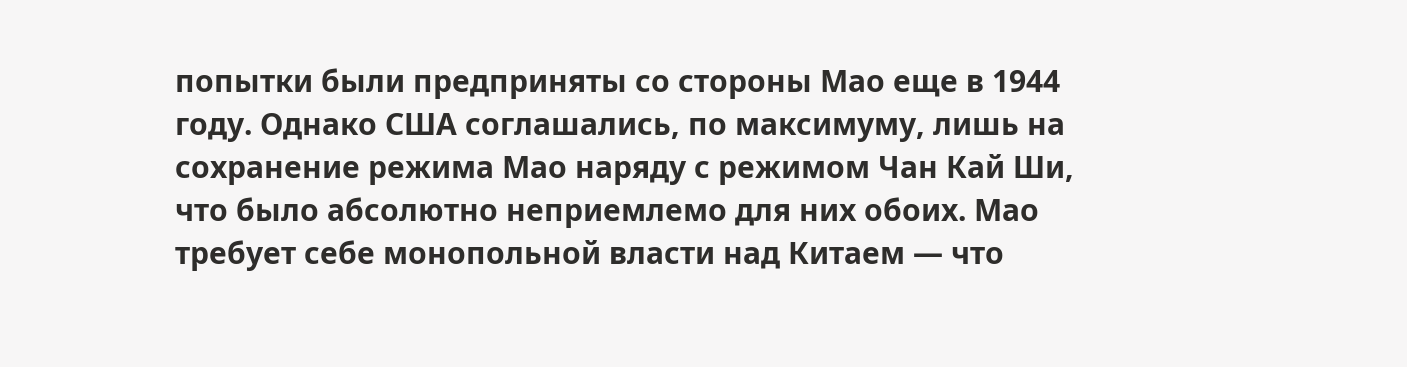попытки были предприняты со стороны Мао еще в 1944 году. Однако США соглашались, по максимуму, лишь на сохранение режима Мао наряду с режимом Чан Кай Ши, что было абсолютно неприемлемо для них обоих. Мао требует себе монопольной власти над Китаем — что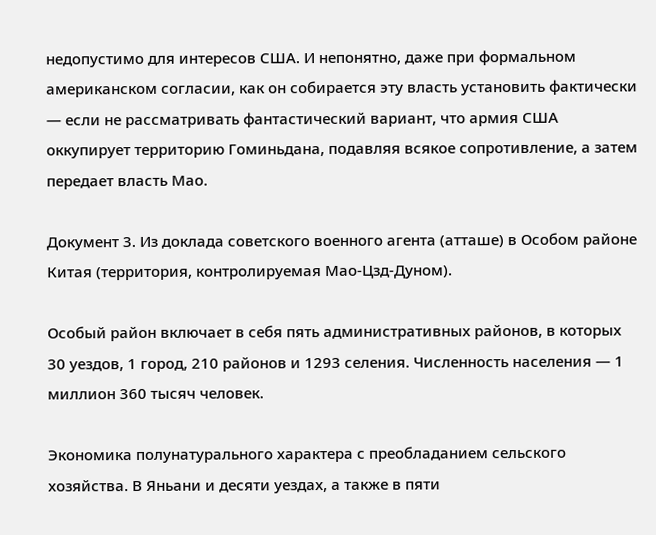недопустимо для интересов США. И непонятно, даже при формальном американском согласии, как он собирается эту власть установить фактически — если не рассматривать фантастический вариант, что армия США оккупирует территорию Гоминьдана, подавляя всякое сопротивление, а затем передает власть Мао.

Документ 3. Из доклада советского военного агента (атташе) в Особом районе Китая (территория, контролируемая Мао-Цзд-Дуном).

Особый район включает в себя пять административных районов, в которых 30 уездов, 1 город, 210 районов и 1293 селения. Численность населения — 1 миллион 360 тысяч человек.

Экономика полунатурального характера с преобладанием сельского хозяйства. В Яньани и десяти уездах, а также в пяти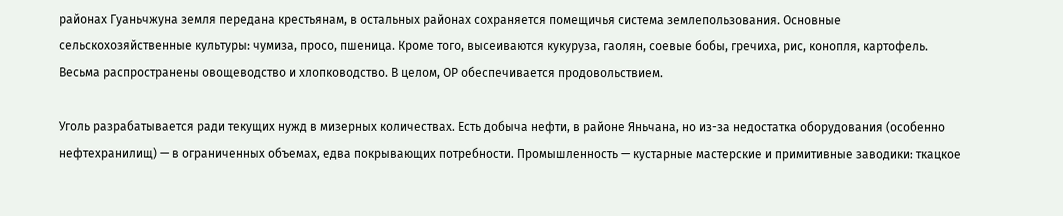районах Гуаньчжуна земля передана крестьянам, в остальных районах сохраняется помещичья система землепользования. Основные сельскохозяйственные культуры: чумиза, просо, пшеница. Кроме того, высеиваются кукуруза, гаолян, соевые бобы, гречиха, рис, конопля, картофель. Весьма распространены овощеводство и хлопководство. В целом, ОР обеспечивается продовольствием.

Уголь разрабатывается ради текущих нужд в мизерных количествах. Есть добыча нефти, в районе Яньчана, но из-за недостатка оборудования (особенно нефтехранилищ) — в ограниченных объемах, едва покрывающих потребности. Промышленность — кустарные мастерские и примитивные заводики: ткацкое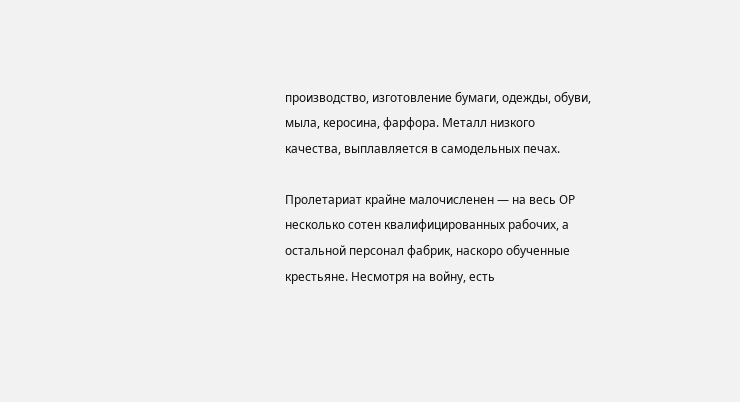производство, изготовление бумаги, одежды, обуви, мыла, керосина, фарфора. Металл низкого качества, выплавляется в самодельных печах.

Пролетариат крайне малочисленен — на весь ОР несколько сотен квалифицированных рабочих, а остальной персонал фабрик, наскоро обученные крестьяне. Несмотря на войну, есть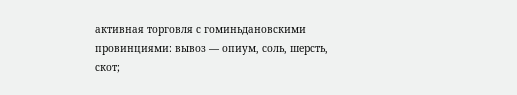активная торговля с гоминьдановскими провинциями: вывоз — опиум, соль, шерсть, скот;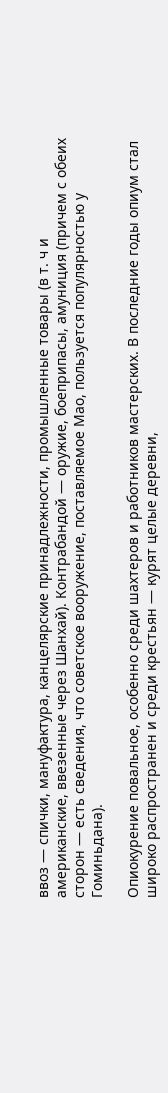ввоз — спички, мануфактура, канцелярские принадлежности, промышленные товары (в т. ч и американские, ввезенные через Шанхай). Контрабандой — оружие, боеприпасы, амуниция (причем с обеих сторон — есть сведения, что советское вооружение, поставляемое Мао, пользуется популярностью у Гоминьдана).

Опиокурение повальное, особенно среди шахтеров и работников мастерских. В последние годы опиум стал широко распространен и среди крестьян — курят целые деревни,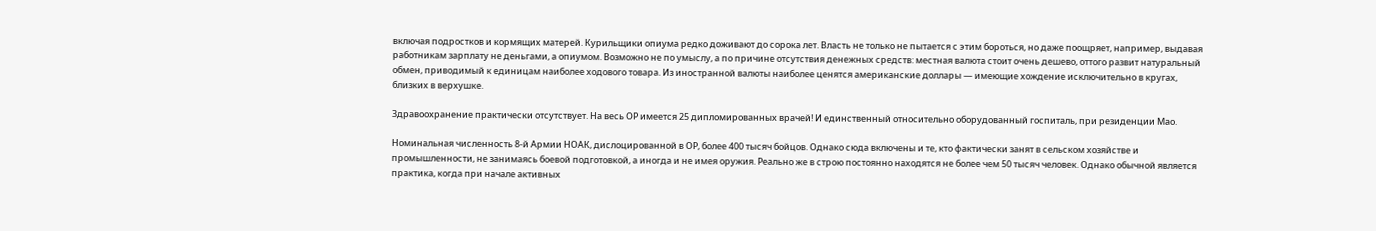включая подростков и кормящих матерей. Курильщики опиума редко доживают до сорока лет. Власть не только не пытается с этим бороться, но даже поощряет, например, выдавая работникам зарплату не деньгами, а опиумом. Возможно не по умыслу, а по причине отсутствия денежных средств: местная валюта стоит очень дешево, оттого развит натуральный обмен, приводимый к единицам наиболее ходового товара. Из иностранной валюты наиболее ценятся американские доллары — имеющие хождение исключительно в кругах, близких в верхушке.

Здравоохранение практически отсутствует. На весь ОР имеется 25 дипломированных врачей! И единственный относительно оборудованный госпиталь, при резиденции Мао.

Номинальная численность 8-й Армии НОАК, дислоцированной в ОР, более 400 тысяч бойцов. Однако сюда включены и те, кто фактически занят в сельском хозяйстве и промышленности, не занимаясь боевой подготовкой, а иногда и не имея оружия. Реально же в строю постоянно находятся не более чем 50 тысяч человек. Однако обычной является практика, когда при начале активных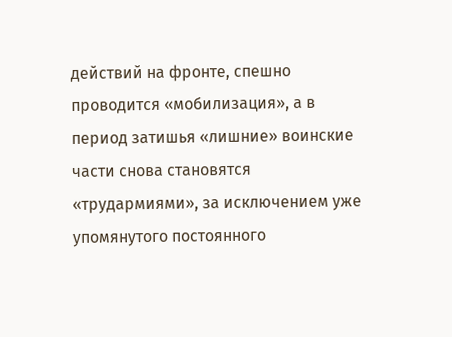действий на фронте, спешно проводится «мобилизация», а в период затишья «лишние» воинские части снова становятся «трудармиями», за исключением уже упомянутого постоянного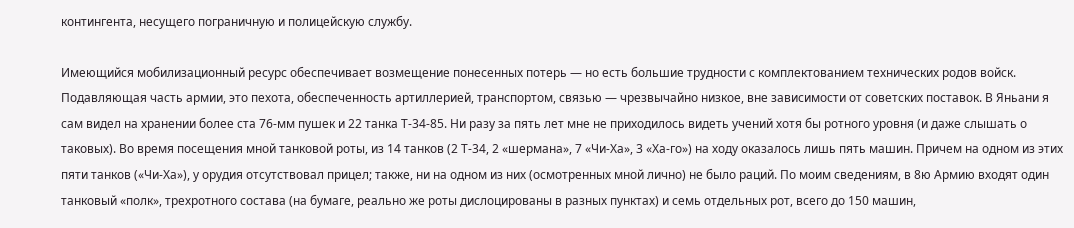контингента, несущего пограничную и полицейскую службу.

Имеющийся мобилизационный ресурс обеспечивает возмещение понесенных потерь — но есть большие трудности с комплектованием технических родов войск. Подавляющая часть армии, это пехота, обеспеченность артиллерией, транспортом, связью — чрезвычайно низкое, вне зависимости от советских поставок. В Яньани я сам видел на хранении более ста 76-мм пушек и 22 танка Т-34-85. Ни разу за пять лет мне не приходилось видеть учений хотя бы ротного уровня (и даже слышать о таковых). Во время посещения мной танковой роты, из 14 танков (2 Т-34, 2 «шермана», 7 «Чи-Ха», 3 «Ха-го») на ходу оказалось лишь пять машин. Причем на одном из этих пяти танков («Чи-Ха»), у орудия отсутствовал прицел; также, ни на одном из них (осмотренных мной лично) не было раций. По моим сведениям, в 8ю Армию входят один танковый «полк», трехротного состава (на бумаге, реально же роты дислоцированы в разных пунктах) и семь отдельных рот, всего до 150 машин,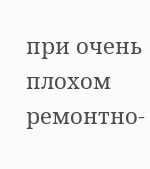при очень плохом ремонтно-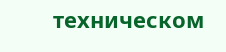техническом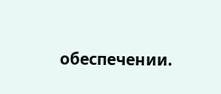обеспечении.